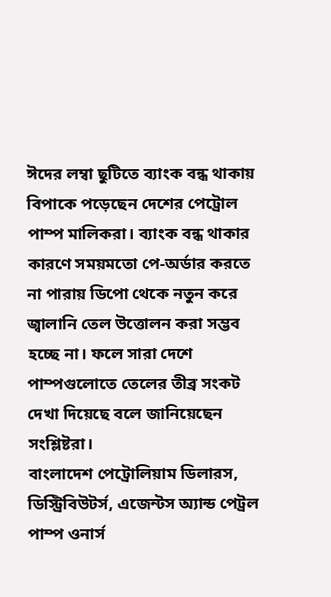ঈদের লম্বা ছুটিতে ব্যাংক বন্ধ থাকায় বিপাকে পড়েছেন দেশের পেট্রোল পাম্প মালিকরা। ব্যাংক বন্ধ থাকার কারণে সময়মতো পে-অর্ডার করতে না পারায় ডিপো থেকে নতুন করে জ্বালানি তেল উত্তোলন করা সম্ভব হচ্ছে না। ফলে সারা দেশে পাম্পগুলোতে তেলের তীব্র সংকট দেখা দিয়েছে বলে জানিয়েছেন সংশ্লিষ্টরা।
বাংলাদেশ পেট্রোলিয়াম ডিলারস, ডিস্ট্রিবিউটর্স, এজেন্টস অ্যান্ড পেট্রল পাম্প ওনার্স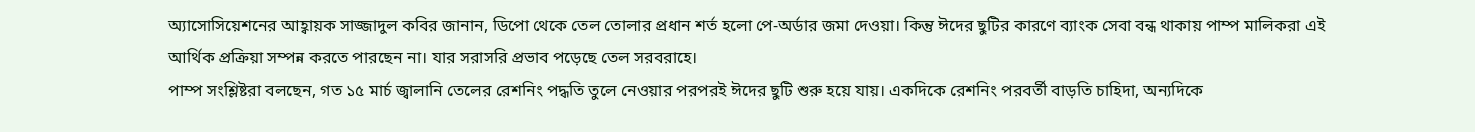অ্যাসোসিয়েশনের আহ্বায়ক সাজ্জাদুল কবির জানান, ডিপো থেকে তেল তোলার প্রধান শর্ত হলো পে-অর্ডার জমা দেওয়া। কিন্তু ঈদের ছুটির কারণে ব্যাংক সেবা বন্ধ থাকায় পাম্প মালিকরা এই আর্থিক প্রক্রিয়া সম্পন্ন করতে পারছেন না। যার সরাসরি প্রভাব পড়েছে তেল সরবরাহে।
পাম্প সংশ্লিষ্টরা বলছেন, গত ১৫ মার্চ জ্বালানি তেলের রেশনিং পদ্ধতি তুলে নেওয়ার পরপরই ঈদের ছুটি শুরু হয়ে যায়। একদিকে রেশনিং পরবর্তী বাড়তি চাহিদা, অন্যদিকে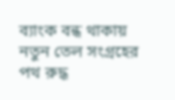ব্যাংক বন্ধ থাকায় নতুন তেল সংগ্রহের পথ রুদ্ধ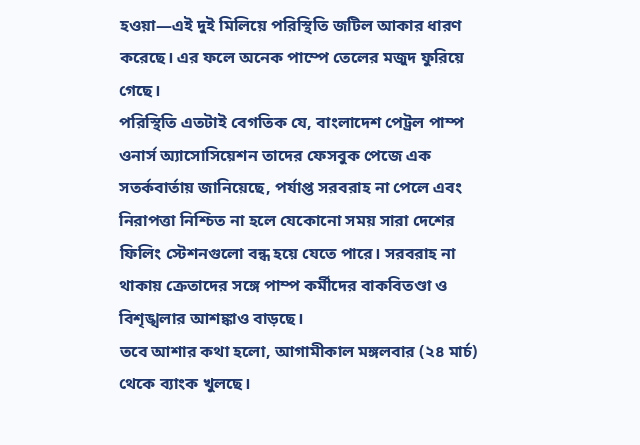হওয়া—এই দুই মিলিয়ে পরিস্থিতি জটিল আকার ধারণ করেছে। এর ফলে অনেক পাম্পে তেলের মজুদ ফুরিয়ে গেছে।
পরিস্থিতি এতটাই বেগতিক যে, বাংলাদেশ পেট্রল পাম্প ওনার্স অ্যাসোসিয়েশন তাদের ফেসবুক পেজে এক সতর্কবার্তায় জানিয়েছে, পর্যাপ্ত সরবরাহ না পেলে এবং নিরাপত্তা নিশ্চিত না হলে যেকোনো সময় সারা দেশের ফিলিং স্টেশনগুলো বন্ধ হয়ে যেতে পারে। সরবরাহ না থাকায় ক্রেতাদের সঙ্গে পাম্প কর্মীদের বাকবিতণ্ডা ও বিশৃঙ্খলার আশঙ্কাও বাড়ছে।
তবে আশার কথা হলো, আগামীকাল মঙ্গলবার (২৪ মার্চ) থেকে ব্যাংক খুলছে।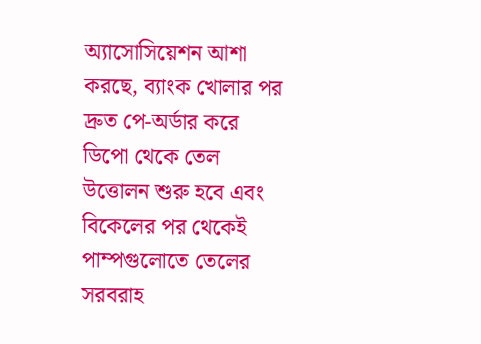অ্যাসোসিয়েশন আশা করছে, ব্যাংক খোলার পর দ্রুত পে-অর্ডার করে ডিপো থেকে তেল উত্তোলন শুরু হবে এবং বিকেলের পর থেকেই পাম্পগুলোতে তেলের সরবরাহ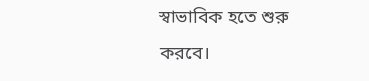স্বাভাবিক হতে শুরু করবে।